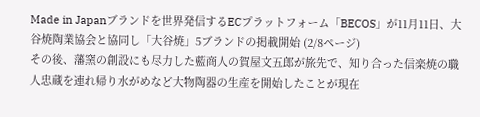Made in Japanブランドを世界発信するECプラットフォーム「BECOS」が11月11日、大谷焼陶業協会と協同し「大谷焼」5ブランドの掲載開始 (2/8ページ)
その後、藩窯の創設にも尽力した藍商人の賀屋文五郎が旅先で、知り合った信楽焼の職人忠蔵を連れ帰り水がめなど大物陶器の生産を開始したことが現在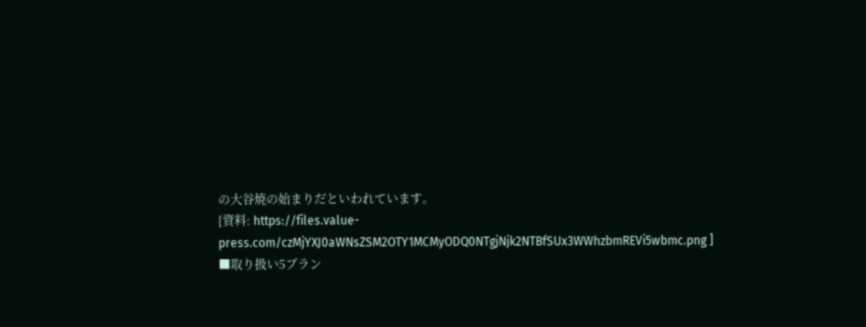の大谷焼の始まりだといわれています。
[資料: https://files.value-press.com/czMjYXJ0aWNsZSM2OTY1MCMyODQ0NTgjNjk2NTBfSUx3WWhzbmREVi5wbmc.png ]
■取り扱い5ブラン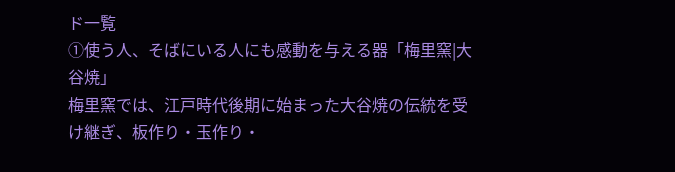ド一覧
①使う人、そばにいる人にも感動を与える器「梅里窯|大谷焼」
梅里窯では、江戸時代後期に始まった大谷焼の伝統を受け継ぎ、板作り・玉作り・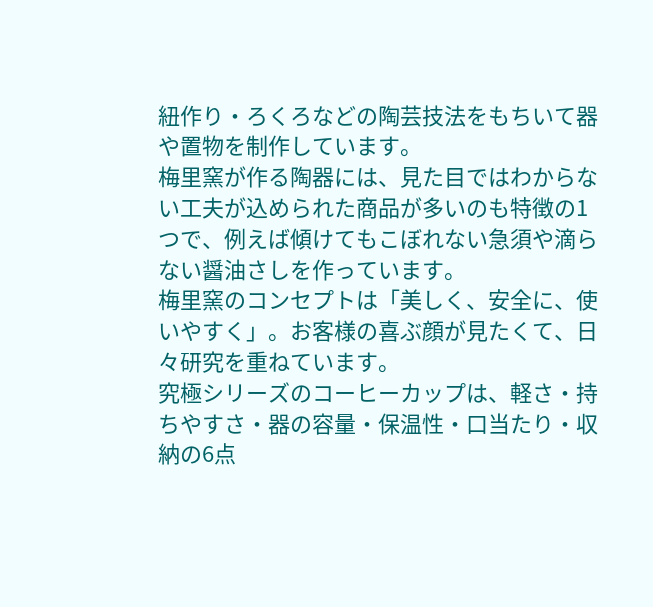紐作り・ろくろなどの陶芸技法をもちいて器や置物を制作しています。
梅里窯が作る陶器には、見た目ではわからない工夫が込められた商品が多いのも特徴の1つで、例えば傾けてもこぼれない急須や滴らない醤油さしを作っています。
梅里窯のコンセプトは「美しく、安全に、使いやすく」。お客様の喜ぶ顔が見たくて、日々研究を重ねています。
究極シリーズのコーヒーカップは、軽さ・持ちやすさ・器の容量・保温性・口当たり・収納の6点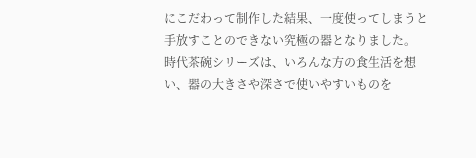にこだわって制作した結果、一度使ってしまうと手放すことのできない究極の器となりました。
時代茶碗シリーズは、いろんな方の食生活を想い、器の大きさや深さで使いやすいものを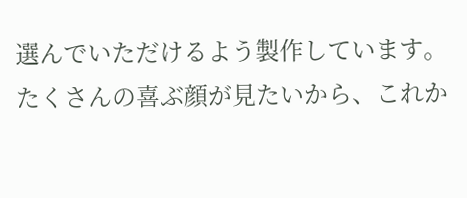選んでいただけるよう製作しています。
たくさんの喜ぶ顔が見たいから、これか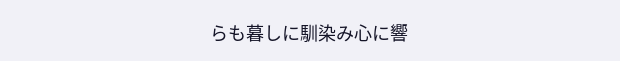らも暮しに馴染み心に響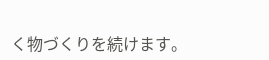く物づくりを続けます。